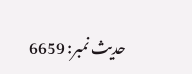حدیث نمبر: 6659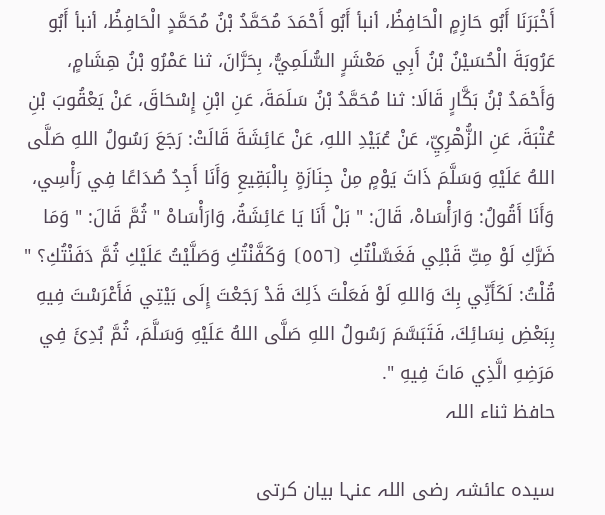أَخْبَرَنَا أَبُو حَازِمٍ الْحَافِظُ، أنبأ أَبُو أَحْمَدَ مُحَمَّدُ بْنُ مُحَمَّدٍ الْحَافِظُ، أنبأ أَبُو عَرُوبَةَ الْحُسَيْنُ بْنُ أَبِي مَعْشَرٍ السُّلَمِيُّ، بِحَرَّانَ، ثنا عَمْرُو بْنُ هِشَامٍ، وَأَحْمَدُ بْنُ بَكَّارٍ قَالَا: ثنا مُحَمَّدُ بْنُ سَلَمَةَ، عَنِ ابْنِ إِسْحَاقَ، عَنْ يَعْقُوبَ بْنِ عُتْبَةَ، عَنِ الزُّهْرِيِّ، عَنْ عُبَيْدِ اللهِ، عَنْ عَائِشَةَ قَالَتْ: رَجَعَ رَسُولُ اللهِ صَلَّى اللهُ عَلَيْهِ وَسَلَّمَ ذَاتَ يَوْمٍ مِنْ جِنَازَةٍ بِالْبَقِيعِ وَأَنَا أَجِدُ صُدَاعًا فِي رَأْسِي، وَأَنَا أَقُولُ: وَارَأْسَاهْ، قَالَ: " بَلْ أَنَا يَا عَائِشَةُ، وَارَأْسَاهْ " ثُمَّ قَالَ: " وَمَا ضَرَّكِ لَوْ مِتِّ قَبْلِي فَغَسَّلْتُكِ ⦗٥٥٦⦘ وَكَفَّنْتُكِ وَصَلَّيْتُ عَلَيْكِ ثُمَّ دَفَنْتُكِ؟ " قُلْتُ: لَكَأَنِّي بِكَ وَاللهِ لَوْ فَعَلْتَ ذَلِكَ قَدْ رَجَعْتَ إِلَى بَيْتِي فَأَعْرَسْتَ فِيهِ بِبَعْضِ نِسَائِكَ، فَتَبَسَّمَ رَسُولُ اللهِ صَلَّى اللهُ عَلَيْهِ وَسَلَّمَ، ثُمَّ بُدِئَ فِي مَرَضِهِ الَّذِي مَاتَ فِيهِ ".
حافظ ثناء اللہ

سیدہ عائشہ رضی اللہ عنہا بیان کرتی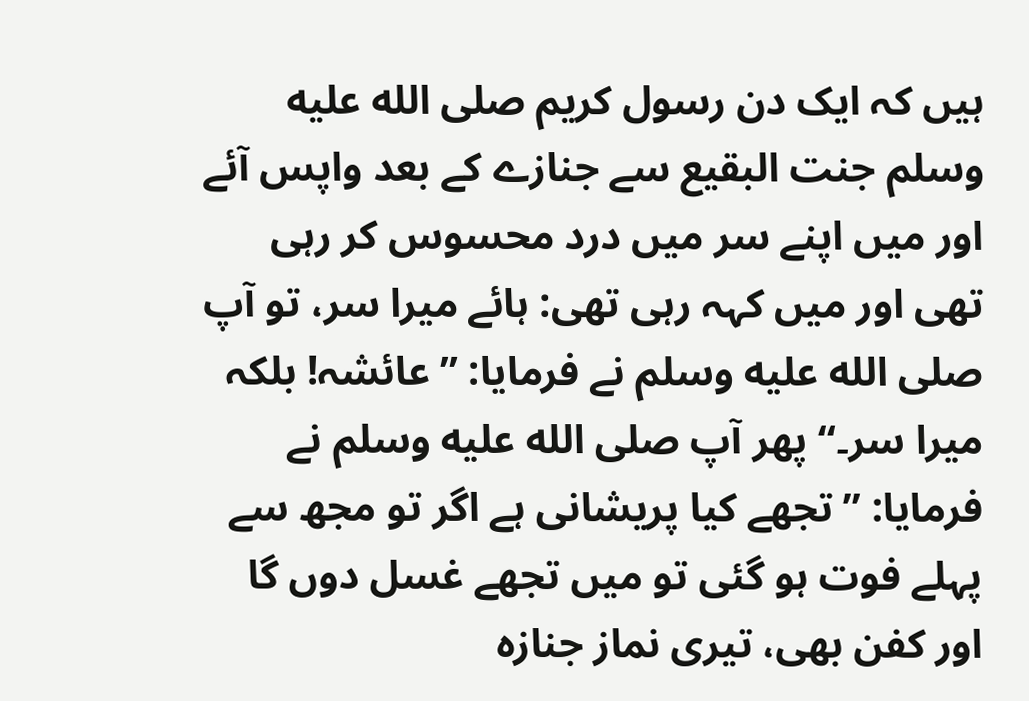ہیں کہ ایک دن رسول کریم صلى الله عليه وسلم جنت البقیع سے جنازے کے بعد واپس آئے اور میں اپنے سر میں درد محسوس کر رہی تھی اور میں کہہ رہی تھی: ہائے میرا سر، تو آپ صلى الله عليه وسلم نے فرمایا: ”عائشہ! بلکہ میرا سر۔“ پھر آپ صلى الله عليه وسلم نے فرمایا: ”تجھے کیا پریشانی ہے اگر تو مجھ سے پہلے فوت ہو گئی تو میں تجھے غسل دوں گا اور کفن بھی، تیری نماز جنازہ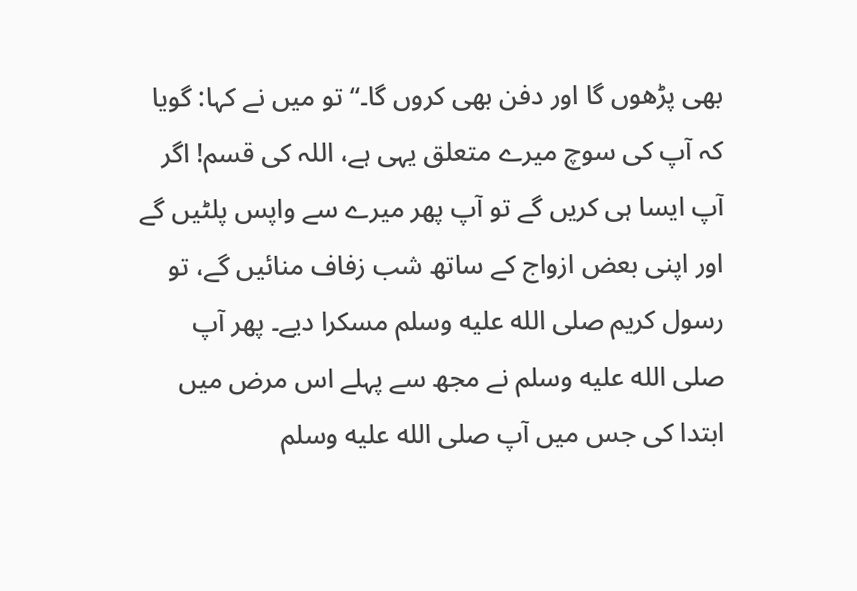بھی پڑھوں گا اور دفن بھی کروں گا۔“ تو میں نے کہا: گویا کہ آپ کی سوچ میرے متعلق یہی ہے، اللہ کی قسم! اگر آپ ایسا ہی کریں گے تو آپ پھر میرے سے واپس پلٹیں گے اور اپنی بعض ازواج کے ساتھ شب زفاف منائیں گے، تو رسول کریم صلى الله عليه وسلم مسکرا دیے۔ پھر آپ صلى الله عليه وسلم نے مجھ سے پہلے اس مرض میں ابتدا کی جس میں آپ صلى الله عليه وسلم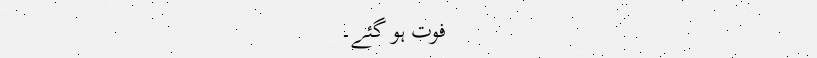فوت ہو گئے۔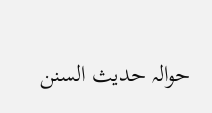حوالہ حدیث السنن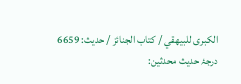الكبرى للبيهقي / كتاب الجنائز / حدیث: 6659
درجۂ حدیث محدثین: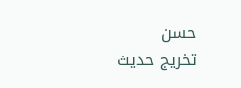حسن
تخریج حدیث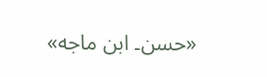«حسن۔ ابن ماجه»